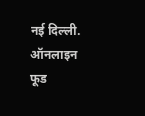नई दिल्ली. ऑनलाइन फूड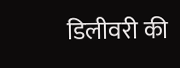डिलीवरी की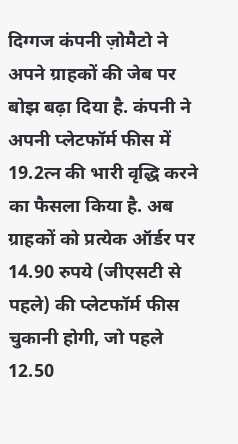दिग्गज कंपनी ज़ोमैटो ने अपने ग्राहकों की जेब पर बोझ बढ़ा दिया है. कंपनी ने अपनी प्लेटफॉर्म फीस में 19.2त्न की भारी वृद्धि करने का फैसला किया है. अब ग्राहकों को प्रत्येक ऑर्डर पर 14.90 रुपये (जीएसटी से पहले) की प्लेटफॉर्म फीस चुकानी होगी, जो पहले 12.50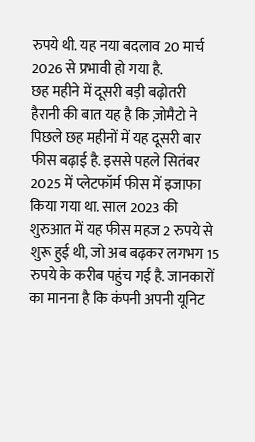रुपये थी. यह नया बदलाव 20 मार्च 2026 से प्रभावी हो गया है.
छह महीने में दूसरी बड़ी बढ़ोतरी
हैरानी की बात यह है कि ज़ोमैटो ने पिछले छह महीनों में यह दूसरी बार फीस बढ़ाई है. इससे पहले सितंबर 2025 में प्लेटफॉर्म फीस में इजाफा किया गया था. साल 2023 की शुरुआत में यह फीस महज 2 रुपये से शुरू हुई थी, जो अब बढ़कर लगभग 15 रुपये के करीब पहुंच गई है. जानकारों का मानना है कि कंपनी अपनी यूनिट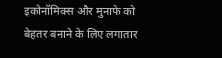इकोनॉमिक्स और मुनाफे को बेहतर बनाने के लिए लगातार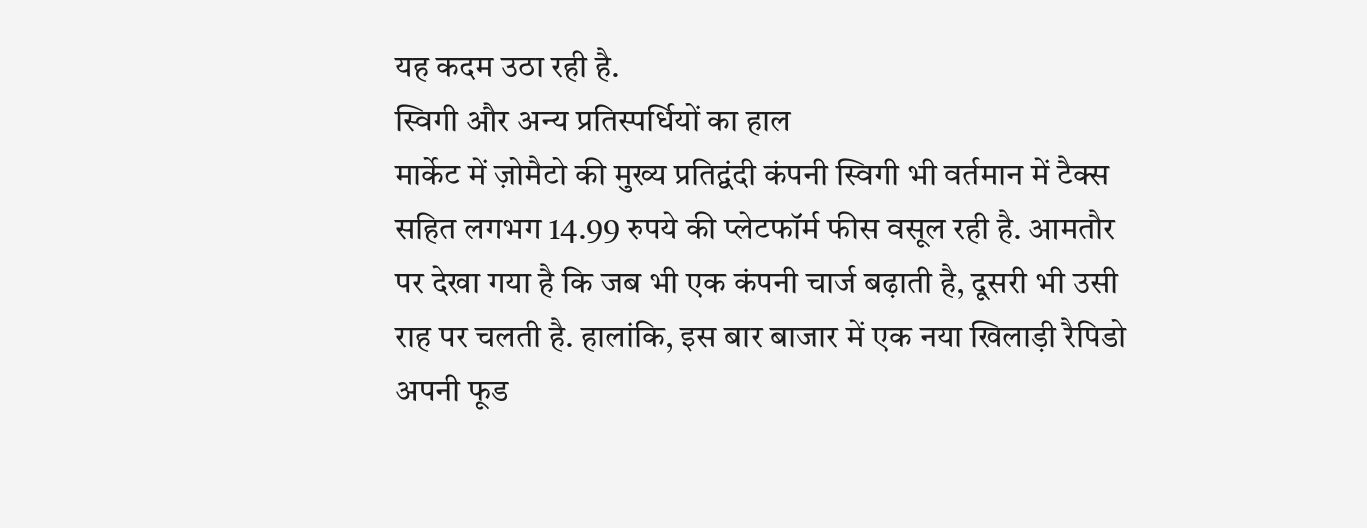यह कदम उठा रही है.
स्विगी और अन्य प्रतिस्पर्धियों का हाल
मार्केट में ज़ोमैटो की मुख्य प्रतिद्वंदी कंपनी स्विगी भी वर्तमान में टैक्स सहित लगभग 14.99 रुपये की प्लेटफॉर्म फीस वसूल रही है. आमतौर पर देखा गया है कि जब भी एक कंपनी चार्ज बढ़ाती है, दूसरी भी उसी राह पर चलती है. हालांकि, इस बार बाजार में एक नया खिलाड़ी रैपिडो अपनी फूड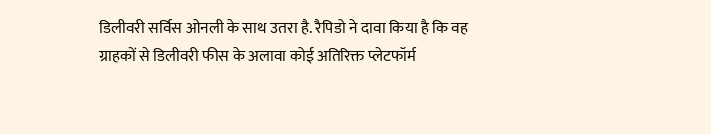डिलीवरी सर्विस ओनली के साथ उतरा है. रैपिडो ने दावा किया है कि वह ग्राहकों से डिलीवरी फीस के अलावा कोई अतिरिक्त प्लेटफॉर्म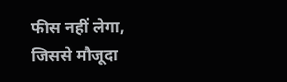फीस नहीं लेगा, जिससे मौजूदा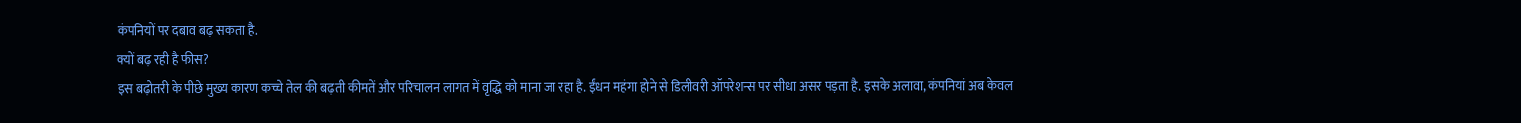कंपनियों पर दबाव बढ़ सकता है.
क्यों बढ़ रही है फीस?
इस बढ़ोतरी के पीछे मुख्य कारण कच्चे तेल की बढ़ती कीमतें और परिचालन लागत में वृद्धि को माना जा रहा है. ईंधन महंगा होने से डिलीवरी ऑपरेशन्स पर सीधा असर पड़ता है. इसके अलावा, कंपनियां अब केवल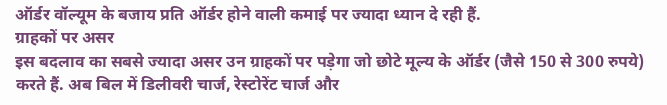ऑर्डर वॉल्यूम के बजाय प्रति ऑर्डर होने वाली कमाई पर ज्यादा ध्यान दे रही हैं.
ग्राहकों पर असर
इस बदलाव का सबसे ज्यादा असर उन ग्राहकों पर पड़ेगा जो छोटे मूल्य के ऑर्डर (जैसे 150 से 300 रुपये) करते हैं. अब बिल में डिलीवरी चार्ज, रेस्टोरेंट चार्ज और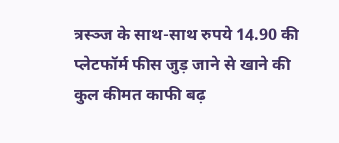त्रस्ञ्ज के साथ-साथ रुपये 14.90 की प्लेटफॉर्म फीस जुड़ जाने से खाने की कुल कीमत काफी बढ़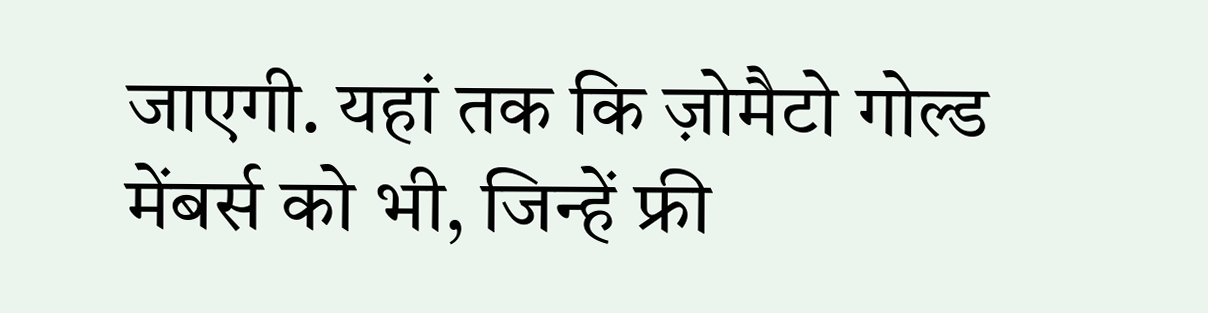जाएगी. यहां तक कि ज़ोमैटो गोल्ड मेंबर्स को भी, जिन्हें फ्री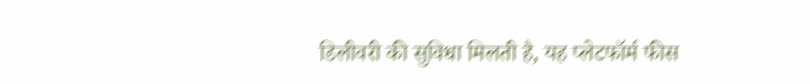डिलीवरी की सुविधा मिलती है, यह प्लेटफॉर्म फीस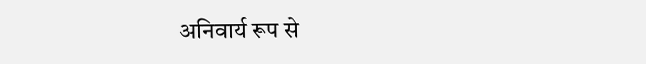अनिवार्य रूप से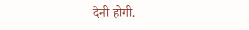देनी होगी.